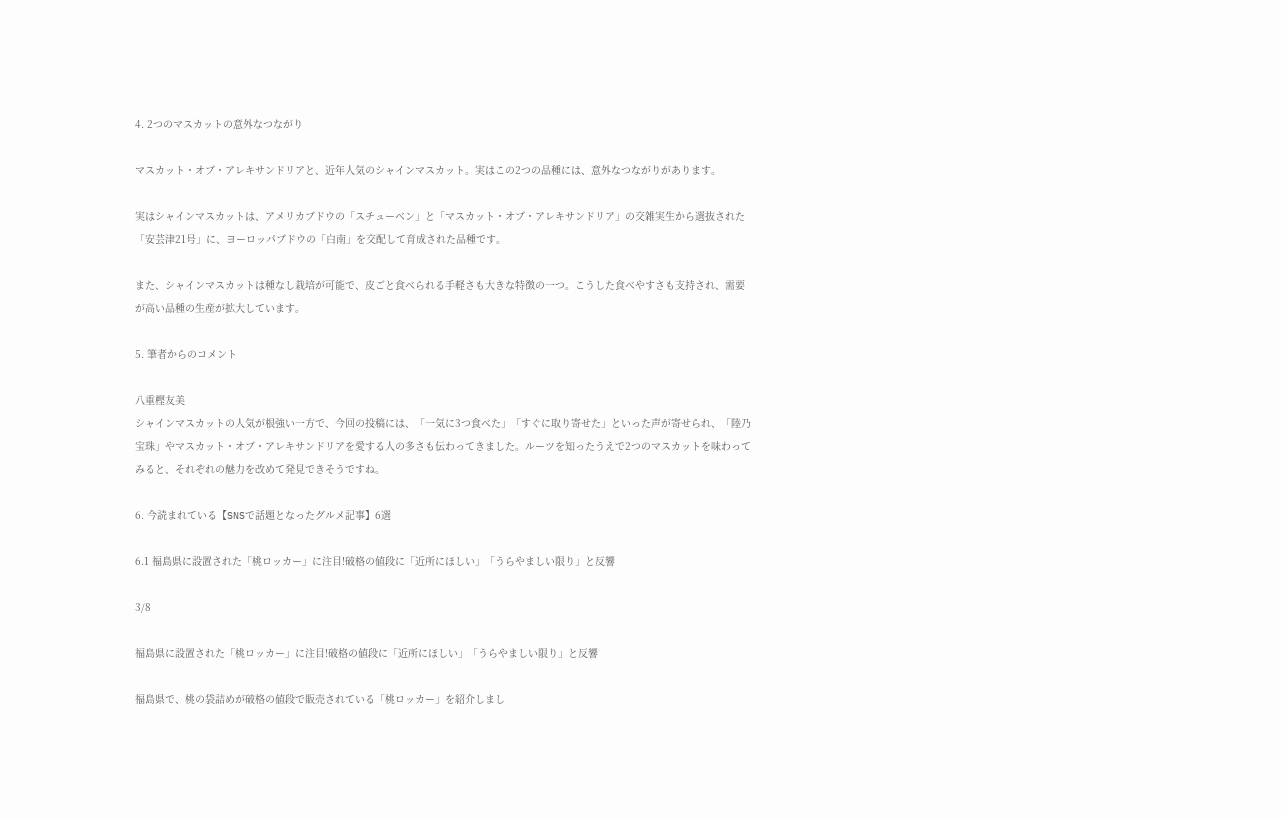4. 2つのマスカットの意外なつながり

マスカット・オブ・アレキサンドリアと、近年人気のシャインマスカット。実はこの2つの品種には、意外なつながりがあります。

実はシャインマスカットは、アメリカブドウの「スチューベン」と「マスカット・オブ・アレキサンドリア」の交雑実生から選抜された「安芸津21号」に、ヨーロッパブドウの「白南」を交配して育成された品種です。

また、シャインマスカットは種なし栽培が可能で、皮ごと食べられる手軽さも大きな特徴の一つ。こうした食べやすさも支持され、需要が高い品種の生産が拡大しています。

5. 筆者からのコメント

八重樫友美
シャインマスカットの人気が根強い一方で、今回の投稿には、「一気に3つ食べた」「すぐに取り寄せた」といった声が寄せられ、「陸乃宝珠」やマスカット・オブ・アレキサンドリアを愛する人の多さも伝わってきました。ルーツを知ったうえで2つのマスカットを味わってみると、それぞれの魅力を改めて発見できそうですね。

6. 今読まれている【SNSで話題となったグルメ記事】6選

6.1 福島県に設置された「桃ロッカー」に注目!破格の値段に「近所にほしい」「うらやましい限り」と反響

3/8

福島県に設置された「桃ロッカー」に注目!破格の値段に「近所にほしい」「うらやましい限り」と反響

福島県で、桃の袋詰めが破格の値段で販売されている「桃ロッカー」を紹介しまし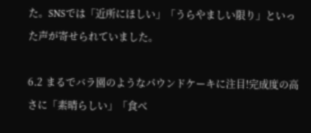た。SNSでは「近所にほしい」「うらやましい限り」といった声が寄せられていました。

6.2 まるでバラ園のようなパウンドケーキに注目!完成度の高さに「素晴らしい」「食べ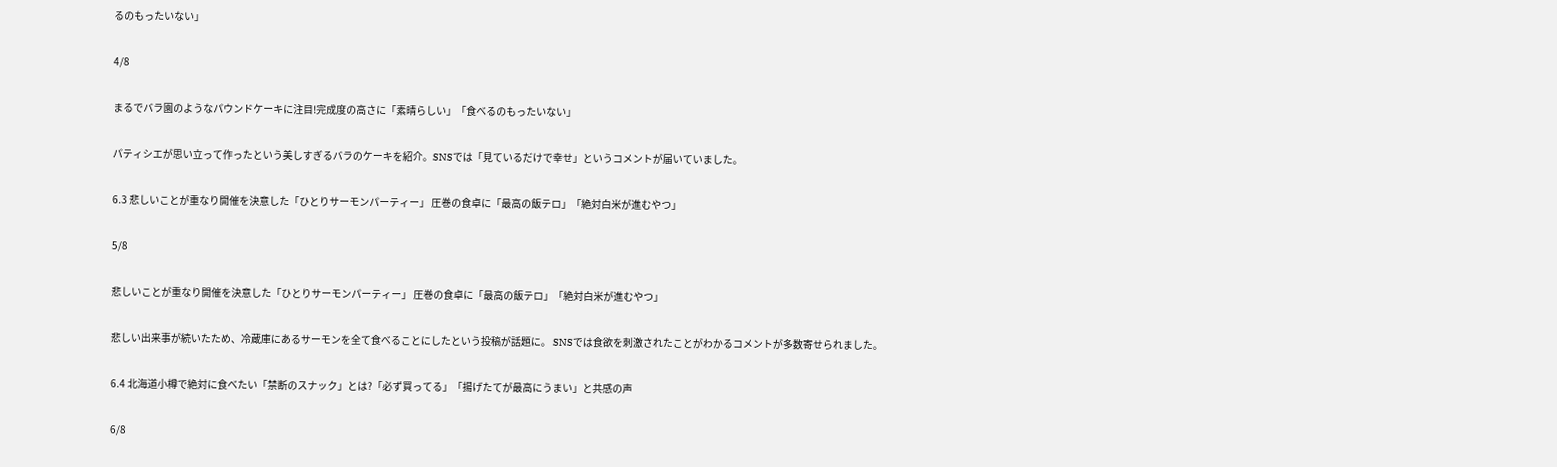るのもったいない」

4/8

まるでバラ園のようなパウンドケーキに注目!完成度の高さに「素晴らしい」「食べるのもったいない」

パティシエが思い立って作ったという美しすぎるバラのケーキを紹介。SNSでは「見ているだけで幸せ」というコメントが届いていました。

6.3 悲しいことが重なり開催を決意した「ひとりサーモンパーティー」 圧巻の食卓に「最高の飯テロ」「絶対白米が進むやつ」

5/8

悲しいことが重なり開催を決意した「ひとりサーモンパーティー」 圧巻の食卓に「最高の飯テロ」「絶対白米が進むやつ」

悲しい出来事が続いたため、冷蔵庫にあるサーモンを全て食べることにしたという投稿が話題に。 SNSでは食欲を刺激されたことがわかるコメントが多数寄せられました。

6.4 北海道小樽で絶対に食べたい「禁断のスナック」とは?「必ず買ってる」「揚げたてが最高にうまい」と共感の声

6/8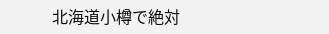北海道小樽で絶対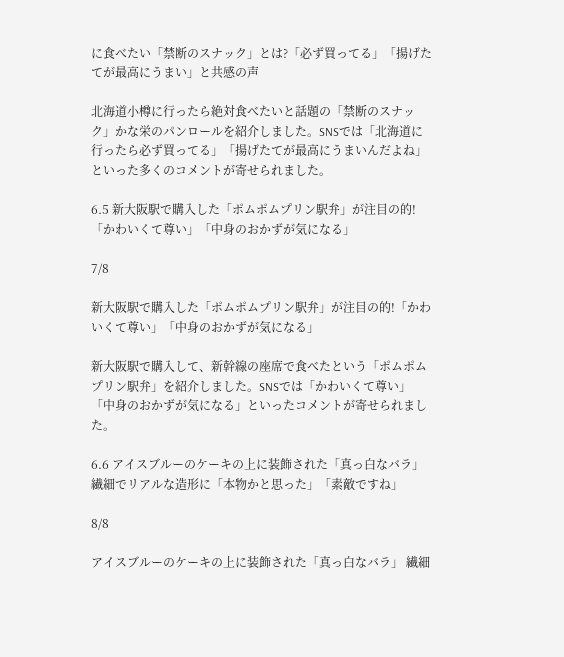に食べたい「禁断のスナック」とは?「必ず買ってる」「揚げたてが最高にうまい」と共感の声

北海道小樽に行ったら絶対食べたいと話題の「禁断のスナック」かな栄のパンロールを紹介しました。SNSでは「北海道に行ったら必ず買ってる」「揚げたてが最高にうまいんだよね」といった多くのコメントが寄せられました。

6.5 新大阪駅で購入した「ポムポムプリン駅弁」が注目の的!「かわいくて尊い」「中身のおかずが気になる」

7/8

新大阪駅で購入した「ポムポムプリン駅弁」が注目の的!「かわいくて尊い」「中身のおかずが気になる」

新大阪駅で購入して、新幹線の座席で食べたという「ポムポムプリン駅弁」を紹介しました。SNSでは「かわいくて尊い」「中身のおかずが気になる」といったコメントが寄せられました。

6.6 アイスブルーのケーキの上に装飾された「真っ白なバラ」 繊細でリアルな造形に「本物かと思った」「素敵ですね」

8/8

アイスブルーのケーキの上に装飾された「真っ白なバラ」 繊細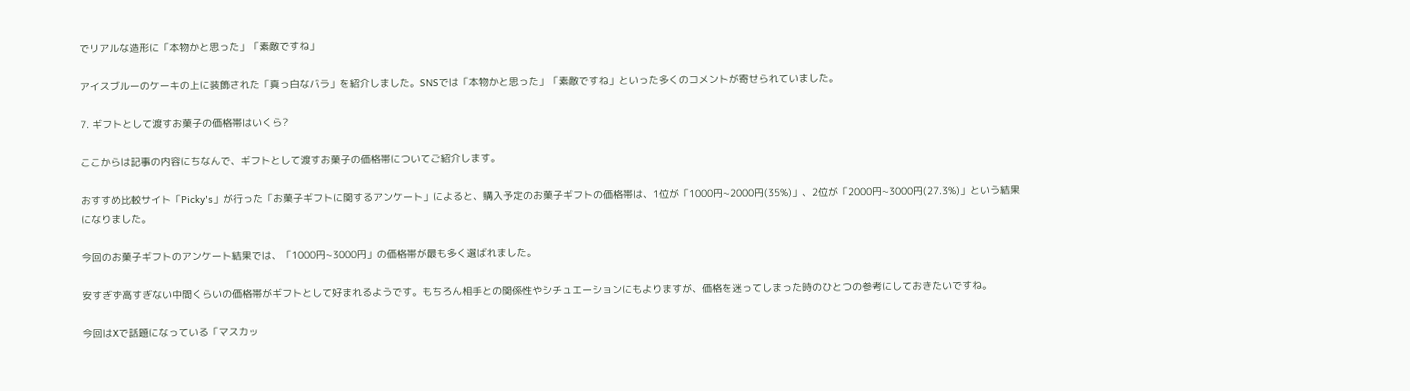でリアルな造形に「本物かと思った」「素敵ですね」

アイスブルーのケーキの上に装飾された「真っ白なバラ」を紹介しました。SNSでは「本物かと思った」「素敵ですね」といった多くのコメントが寄せられていました。

7. ギフトとして渡すお菓子の価格帯はいくら?

ここからは記事の内容にちなんで、ギフトとして渡すお菓子の価格帯についてご紹介します。

おすすめ比較サイト「Picky's」が行った「お菓子ギフトに関するアンケート」によると、購入予定のお菓子ギフトの価格帯は、1位が「1000円~2000円(35%)」、2位が「2000円~3000円(27.3%)」という結果になりました。

今回のお菓子ギフトのアンケート結果では、「1000円~3000円」の価格帯が最も多く選ばれました。

安すぎず高すぎない中間くらいの価格帯がギフトとして好まれるようです。もちろん相手との関係性やシチュエーションにもよりますが、価格を迷ってしまった時のひとつの参考にしておきたいですね。

今回はXで話題になっている「マスカッ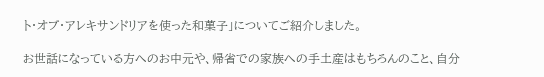ト・オブ・アレキサンドリアを使った和菓子」についてご紹介しました。

お世話になっている方へのお中元や、帰省での家族への手土産はもちろんのこと、自分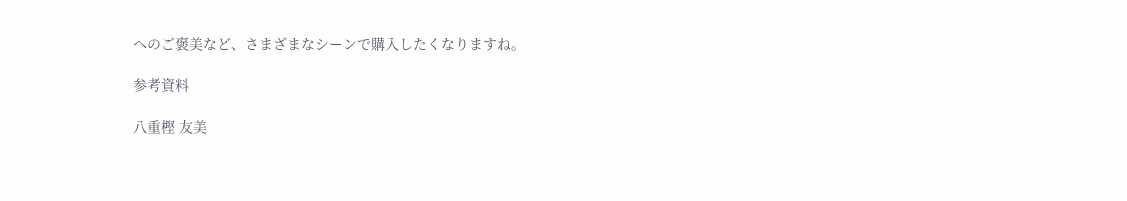へのご褒美など、さまざまなシーンで購入したくなりますね。

参考資料

八重樫 友美